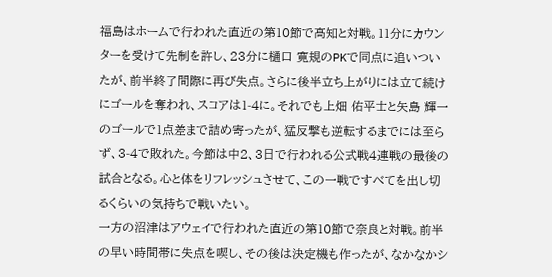福島はホームで行われた直近の第10節で高知と対戦。11分にカウンターを受けて先制を許し、23分に樋口 寛規のPKで同点に追いついたが、前半終了間際に再び失点。さらに後半立ち上がりには立て続けにゴールを奪われ、スコアは1-4に。それでも上畑 佑平士と矢島 輝一のゴールで1点差まで詰め寄ったが、猛反撃も逆転するまでには至らず、3-4で敗れた。今節は中2、3日で行われる公式戦4連戦の最後の試合となる。心と体をリフレッシュさせて、この一戦ですべてを出し切るくらいの気持ちで戦いたい。
一方の沼津はアウェイで行われた直近の第10節で奈良と対戦。前半の早い時間帯に失点を喫し、その後は決定機も作ったが、なかなかシ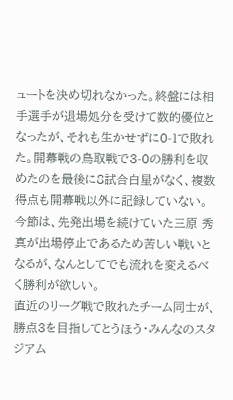ュートを決め切れなかった。終盤には相手選手が退場処分を受けて数的優位となったが、それも生かせずに0-1で敗れた。開幕戦の鳥取戦で3-0の勝利を収めたのを最後に8試合白星がなく、複数得点も開幕戦以外に記録していない。今節は、先発出場を続けていた三原 秀真が出場停止であるため苦しい戦いとなるが、なんとしてでも流れを変えるべく勝利が欲しい。
直近のリーグ戦で敗れたチーム同士が、勝点3を目指してとうほう・みんなのスタジアム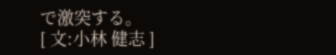で激突する。
[ 文:小林 健志 ]